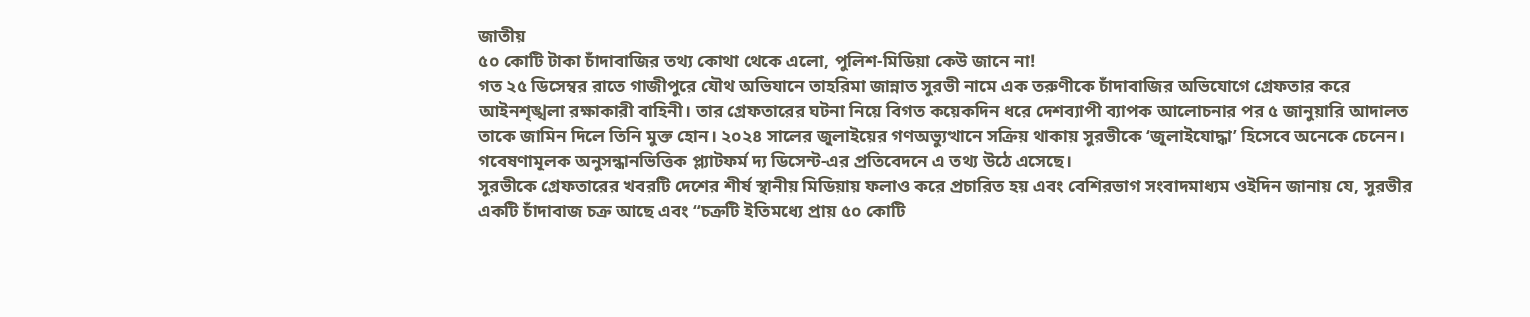জাতীয়
৫০ কোটি টাকা চাঁদাবাজির তথ্য কোথা থেকে এলো, পুলিশ-মিডিয়া কেউ জানে না!
গত ২৫ ডিসেম্বর রাতে গাজীপুরে যৌথ অভিযানে তাহরিমা জান্নাত সুরভী নামে এক তরুণীকে চাঁদাবাজির অভিযোগে গ্রেফতার করে আইনশৃঙ্খলা রক্ষাকারী বাহিনী। তার গ্রেফতারের ঘটনা নিয়ে বিগত কয়েকদিন ধরে দেশব্যাপী ব্যাপক আলোচনার পর ৫ জানুয়ারি আদালত তাকে জামিন দিলে তিনি মুক্ত হোন। ২০২৪ সালের জুলাইয়ের গণঅভ্যুত্থানে সক্রিয় থাকায় সুরভীকে ‘জুলাইযোদ্ধা’ হিসেবে অনেকে চেনেন।
গবেষণামূলক অনুসন্ধানভিত্তিক প্ল্যাটফর্ম দ্য ডিসেন্ট-এর প্রতিবেদনে এ তথ্য উঠে এসেছে।
সুরভীকে গ্রেফতারের খবরটি দেশের শীর্ষ স্থানীয় মিডিয়ায় ফলাও করে প্রচারিত হয় এবং বেশিরভাগ সংবাদমাধ্যম ওইদিন জানায় যে, সুরভীর একটি চাঁদাবাজ চক্র আছে এবং “চক্রটি ইতিমধ্যে প্রায় ৫০ কোটি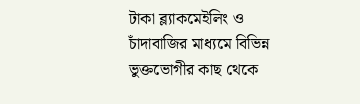টাকা ব্ল্যাকমেইলিং ও চাঁদাবাজির মাধ্যমে বিভিন্ন ভুক্তভোগীর কাছ থেকে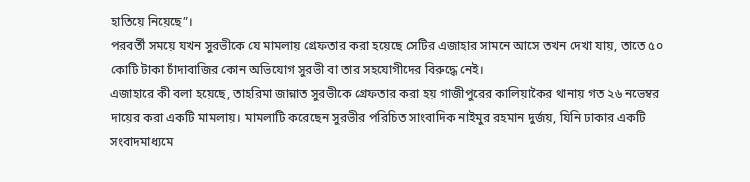হাতিয়ে নিয়েছে”।
পরবর্তী সময়ে যখন সুরভীকে যে মামলায় গ্রেফতার করা হয়েছে সেটির এজাহার সামনে আসে তখন দেখা যায়, তাতে ৫০ কোটি টাকা চাঁদাবাজির কোন অভিযোগ সুরভী বা তার সহযোগীদের বিরুদ্ধে নেই।
এজাহারে কী বলা হয়েছে, তাহরিমা জান্নাত সুরভীকে গ্রেফতার করা হয় গাজীপুরের কালিয়াকৈর থানায় গত ২৬ নভেম্বর দায়ের করা একটি মামলায়। মামলাটি করেছেন সুরভীর পরিচিত সাংবাদিক নাইমুর রহমান দুর্জয়, যিনি ঢাকার একটি সংবাদমাধ্যমে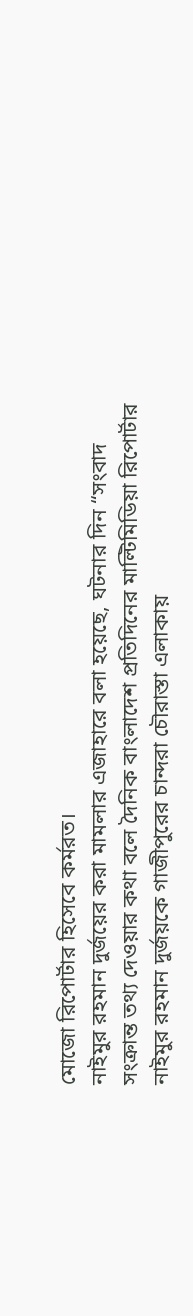মোজো রিপোর্টার হিসেবে কর্মরত।
নাইমুর রহমান দুর্জয়ের করা মামলার এজাহারে বলা হয়েছে, ঘটনার দিন “সংবাদ সংক্রান্ত তথ্য দেওয়ার কথা বলে দৈনিক বাংলাদেশ প্রতিদিনের মাল্টিমিডিয়া রিপোর্টার নাইমুর রহমান দুর্জয়কে গাজীপুরের চান্দরা চৌরাস্তা এলাকায়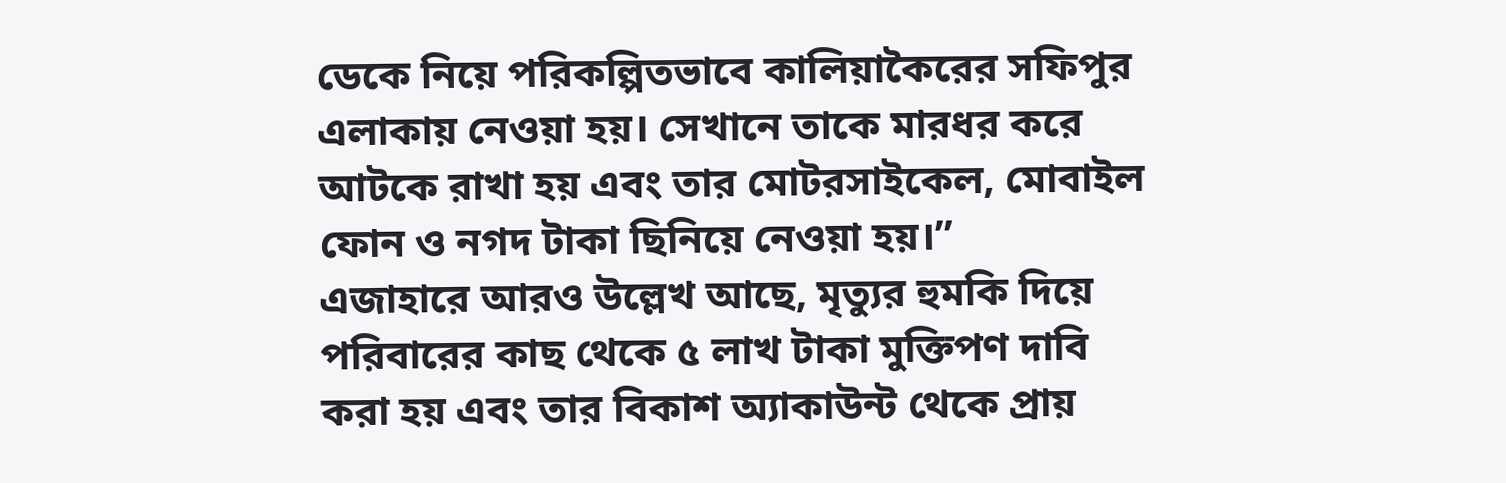ডেকে নিয়ে পরিকল্পিতভাবে কালিয়াকৈরের সফিপুর এলাকায় নেওয়া হয়। সেখানে তাকে মারধর করে আটকে রাখা হয় এবং তার মোটরসাইকেল, মোবাইল ফোন ও নগদ টাকা ছিনিয়ে নেওয়া হয়।”
এজাহারে আরও উল্লেখ আছে, মৃত্যুর হুমকি দিয়ে পরিবারের কাছ থেকে ৫ লাখ টাকা মুক্তিপণ দাবি করা হয় এবং তার বিকাশ অ্যাকাউন্ট থেকে প্রায়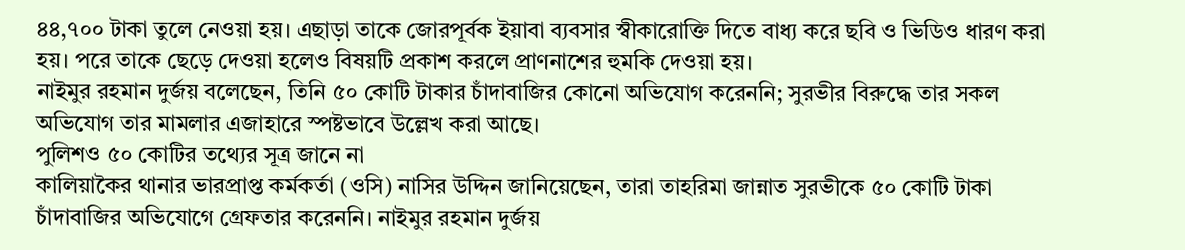৪৪,৭০০ টাকা তুলে নেওয়া হয়। এছাড়া তাকে জোরপূর্বক ইয়াবা ব্যবসার স্বীকারোক্তি দিতে বাধ্য করে ছবি ও ভিডিও ধারণ করা হয়। পরে তাকে ছেড়ে দেওয়া হলেও বিষয়টি প্রকাশ করলে প্রাণনাশের হুমকি দেওয়া হয়।
নাইমুর রহমান দুর্জয় বলেছেন, তিনি ৫০ কোটি টাকার চাঁদাবাজির কোনো অভিযোগ করেননি; সুরভীর বিরুদ্ধে তার সকল অভিযোগ তার মামলার এজাহারে স্পষ্টভাবে উল্লেখ করা আছে।
পুলিশও ৫০ কোটির তথ্যের সূত্র জানে না
কালিয়াকৈর থানার ভারপ্রাপ্ত কর্মকর্তা (ওসি) নাসির উদ্দিন জানিয়েছেন, তারা তাহরিমা জান্নাত সুরভীকে ৫০ কোটি টাকা চাঁদাবাজির অভিযোগে গ্রেফতার করেননি। নাইমুর রহমান দুর্জয়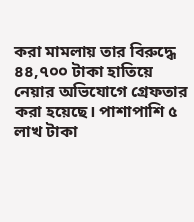করা মামলায় তার বিরুদ্ধে ৪৪,৭০০ টাকা হাতিয়ে নেয়ার অভিযোগে গ্রেফতার করা হয়েছে। পাশাপাশি ৫ লাখ টাকা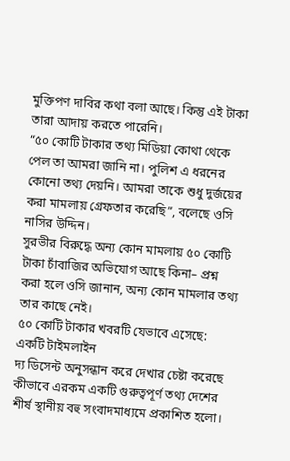মুক্তিপণ দাবির কথা বলা আছে। কিন্তু এই টাকা তারা আদায় করতে পারেনি।
“৫০ কোটি টাকার তথ্য মিডিয়া কোথা থেকে পেল তা আমরা জানি না। পুলিশ এ ধরনের কোনো তথ্য দেয়নি। আমরা তাকে শুধু দুর্জয়ের করা মামলায় গ্রেফতার করেছি”, বলেছে ওসি নাসির উদ্দিন।
সুরভীর বিরুদ্ধে অন্য কোন মামলায় ৫০ কোটি টাকা চাঁবাজির অভিযোগ আছে কিনা– প্রশ্ন করা হলে ওসি জানান, অন্য কোন মামলার তথ্য তার কাছে নেই।
৫০ কোটি টাকার খবরটি যেভাবে এসেছে: একটি টাইমলাইন
দ্য ডিসেন্ট অনুসন্ধান করে দেখার চেষ্টা করেছে কীভাবে এরকম একটি গুরুত্বপূর্ণ তথ্য দেশের শীর্ষ স্থানীয় বহু সংবাদমাধ্যমে প্রকাশিত হলো।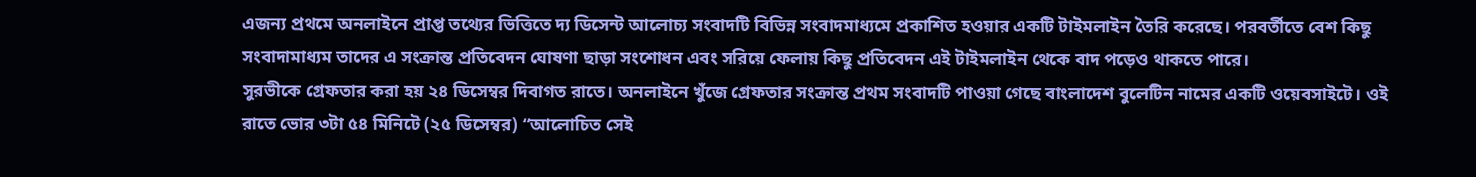এজন্য প্রথমে অনলাইনে প্রাপ্ত তথ্যের ভিত্তিতে দ্য ডিসেন্ট আলোচ্য সংবাদটি বিভিন্ন সংবাদমাধ্যমে প্রকাশিত হওয়ার একটি টাইমলাইন তৈরি করেছে। পরবর্তীতে বেশ কিছু সংবাদামাধ্যম তাদের এ সংক্রান্ত প্রতিবেদন ঘোষণা ছাড়া সংশোধন এবং সরিয়ে ফেলায় কিছু প্রতিবেদন এই টাইমলাইন থেকে বাদ পড়েও থাকতে পারে।
সুরভীকে গ্রেফতার করা হয় ২৪ ডিসেম্বর দিবাগত রাতে। অনলাইনে খুঁজে গ্রেফতার সংক্রান্ত প্রথম সংবাদটি পাওয়া গেছে বাংলাদেশ বুলেটিন নামের একটি ওয়েবসাইটে। ওই রাতে ভোর ৩টা ৫৪ মিনিটে (২৫ ডিসেম্বর) “আলোচিত সেই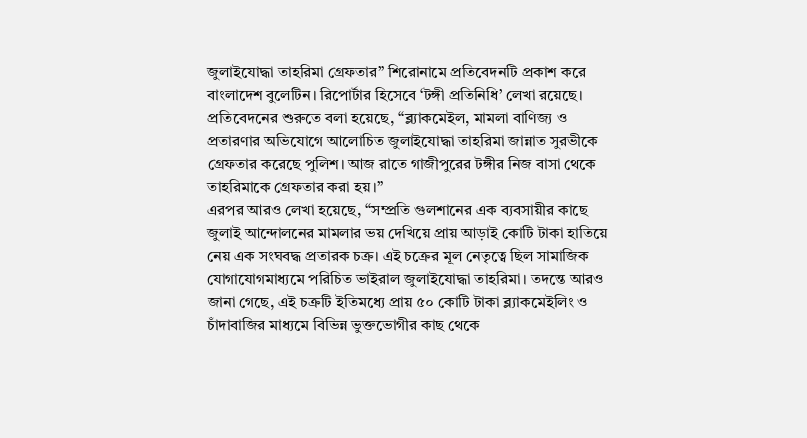জুলাইযোদ্ধা তাহরিমা গ্রেফতার” শিরোনামে প্রতিবেদনটি প্রকাশ করে বাংলাদেশ বুলেটিন। রিপোর্টার হিসেবে ‘টঙ্গী প্রতিনিধি’ লেখা রয়েছে।
প্রতিবেদনের শুরুতে বলা হয়েছে, “ব্ল্যাকমেইল, মামলা বাণিজ্য ও প্রতারণার অভিযোগে আলোচিত জুলাইযোদ্ধা তাহরিমা জান্নাত সুরভীকে গ্রেফতার করেছে পুলিশ। আজ রাতে গাজীপুরের টঙ্গীর নিজ বাসা থেকে তাহরিমাকে গ্রেফতার করা হয়।”
এরপর আরও লেখা হয়েছে, “সম্প্রতি গুলশানের এক ব্যবসায়ীর কাছে জুলাই আন্দোলনের মামলার ভয় দেখিয়ে প্রায় আড়াই কোটি টাকা হাতিয়ে নেয় এক সংঘবদ্ধ প্রতারক চক্র। এই চক্রের মূল নেতৃত্বে ছিল সামাজিক যোগাযোগমাধ্যমে পরিচিত ভাইরাল জুলাইযোদ্ধা তাহরিমা। তদন্তে আরও জানা গেছে, এই চক্রটি ইতিমধ্যে প্রায় ৫০ কোটি টাকা ব্ল্যাকমেইলিং ও চাঁদাবাজির মাধ্যমে বিভিন্ন ভুক্তভোগীর কাছ থেকে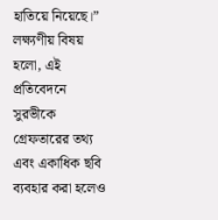হাতিয়ে নিয়েছে।”
লক্ষ্যণীয় বিষয় হলো, এই প্রতিবেদনে সুরভীকে গ্রেফতারের তথ্য এবং একাধিক ছবি ব্যবহার করা হলেও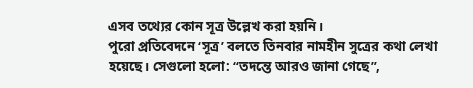এসব তথ্যের কোন সূত্র উল্লেখ করা হয়নি।
পুরো প্রতিবেদনে ‘সূত্র’ বলতে তিনবার নামহীন সুত্রের কথা লেখা হয়েছে। সেগুলো হলো: “তদন্তে আরও জানা গেছে”,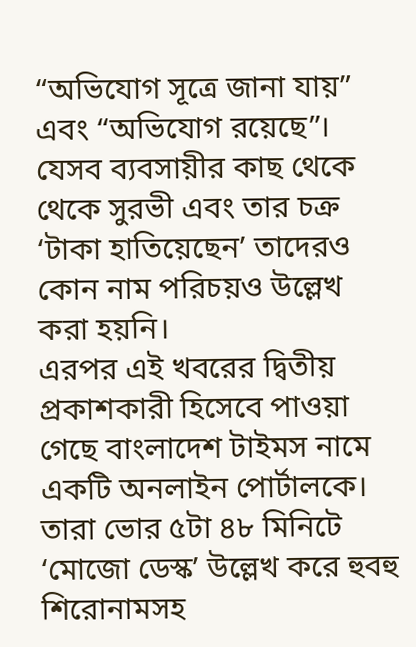“অভিযোগ সূত্রে জানা যায়” এবং “অভিযোগ রয়েছে”।
যেসব ব্যবসায়ীর কাছ থেকে থেকে সুরভী এবং তার চক্র ‘টাকা হাতিয়েছেন’ তাদেরও কোন নাম পরিচয়ও উল্লেখ করা হয়নি।
এরপর এই খবরের দ্বিতীয় প্রকাশকারী হিসেবে পাওয়া গেছে বাংলাদেশ টাইমস নামে একটি অনলাইন পোর্টালকে। তারা ভোর ৫টা ৪৮ মিনিটে ‘মোজো ডেস্ক’ উল্লেখ করে হুবহু শিরোনামসহ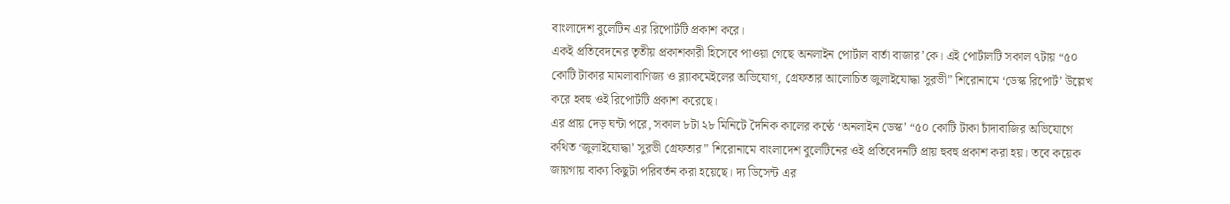বাংলাদেশ বুলেটিন এর রিপোর্টটি প্রকাশ করে।
একই প্রতিবেদনের তৃতীয় প্রকাশকারী হিসেবে পাওয়া গেছে অনলাইন পোর্টাল বার্তা বাজার’কে। এই পোর্টালটি সকাল ৭টায় “৫০ কোটি টাকার মামলাবাণিজ্য ও ব্ল্যাকমেইলের অভিযোগ, গ্রেফতার আলোচিত জুলাইযোদ্ধা সুরভী” শিরোনামে ‘ডেস্ক রিপোর্ট’ উল্লেখ করে হবহু ওই রিপোর্টটি প্রকাশ করেছে।
এর প্রায় দেড় ঘন্টা পরে, সকাল ৮টা ২৮ মিনিটে দৈনিক কালের কণ্ঠে ‘অনলাইন ডেস্ক’ “৫০ কোটি টাকা চাঁদাবাজির অভিযোগে কথিত ‘জুলাইযোদ্ধা’ সুরভী গ্রেফতার” শিরোনামে বাংলাদেশ বুলেটিনের ওই প্রতিবেদনটি প্রায় হুবহু প্রকাশ করা হয়। তবে কয়েক জায়গায় বাক্য কিছুটা পরিবর্তন করা হয়েছে। দ্য ডিসেন্ট এর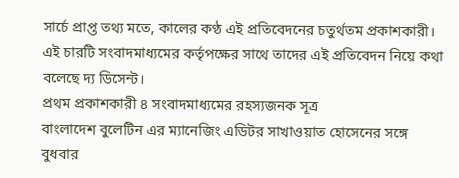সার্চে প্রাপ্ত তথ্য মতে, কালের কণ্ঠ এই প্রতিবেদনের চতুর্থতম প্রকাশকারী।
এই চারটি সংবাদমাধ্যমের কর্তৃপক্ষের সাথে তাদের এই প্রতিবেদন নিয়ে কথা বলেছে দ্য ডিসেন্ট।
প্রথম প্রকাশকারী ৪ সংবাদমাধ্যমের রহস্যজনক সূত্র
বাংলাদেশ বুলেটিন এর ম্যানেজিং এডিটর সাখাওয়াত হোসেনের সঙ্গে বুধবার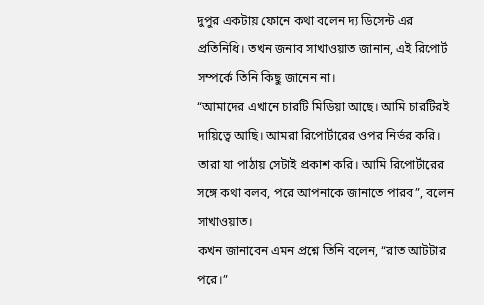দুপুর একটায় ফোনে কথা বলেন দ্য ডিসেন্ট এর প্রতিনিধি। তখন জনাব সাখাওয়াত জানান, এই রিপোর্ট সম্পর্কে তিনি কিছু জানেন না।
“আমাদের এখানে চারটি মিডিয়া আছে। আমি চারটিরই দায়িত্বে আছি। আমরা রিপোর্টারের ওপর নির্ভর করি। তারা যা পাঠায় সেটাই প্রকাশ করি। আমি রিপোর্টারের সঙ্গে কথা বলব, পরে আপনাকে জানাতে পারব”, বলেন সাখাওয়াত।
কখন জানাবেন এমন প্রশ্নে তিনি বলেন, “রাত আটটার পরে।”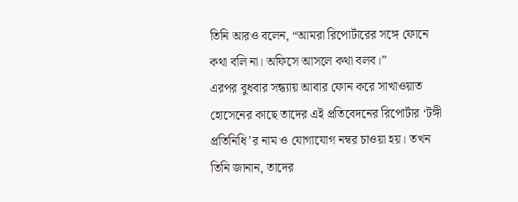তিনি আরও বলেন, “আমরা রিপোর্টারের সঙ্গে ফোনে কথা বলি না। অফিসে আসলে কথা বলব।”
এরপর বুধবার সন্ধ্যায় আবার ফোন করে সাখাওয়াত হোসেনের কাছে তাদের এই প্রতিবেদনের রিপোর্টার ‘টঙ্গী প্রতিনিধি’র নাম ও যোগাযোগ নম্বর চাওয়া হয়। তখন তিনি জানান, তাদের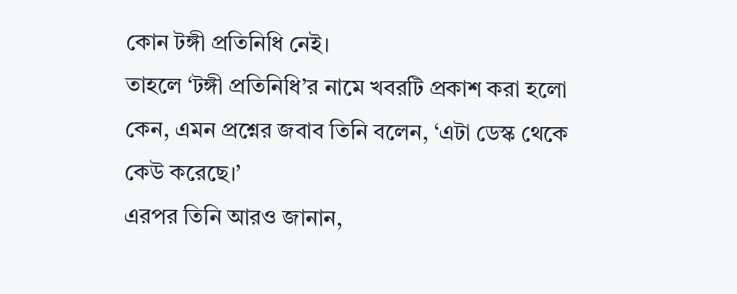কোন টঙ্গী প্রতিনিধি নেই।
তাহলে ‘টঙ্গী প্রতিনিধি’র নামে খবরটি প্রকাশ করা হলো কেন, এমন প্রশ্নের জবাব তিনি বলেন, ‘এটা ডেস্ক থেকে কেউ করেছে।’
এরপর তিনি আরও জানান,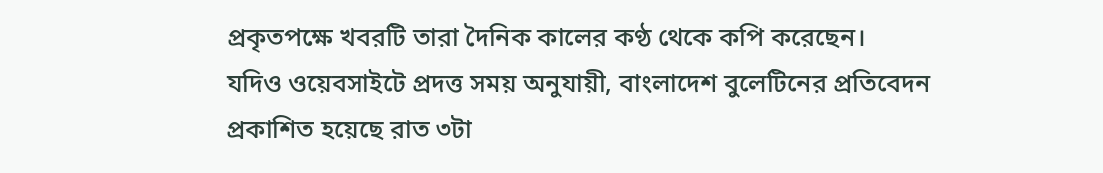প্রকৃতপক্ষে খবরটি তারা দৈনিক কালের কণ্ঠ থেকে কপি করেছেন।
যদিও ওয়েবসাইটে প্রদত্ত সময় অনুযায়ী, বাংলাদেশ বুলেটিনের প্রতিবেদন প্রকাশিত হয়েছে রাত ৩টা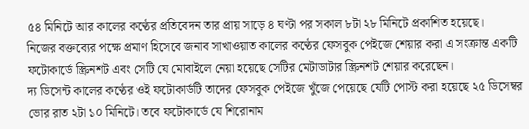৫৪ মিনিটে আর কালের কণ্ঠের প্রতিবেদন তার প্রায় সাড়ে ৪ ঘণ্টা পর সকাল ৮টা ২৮ মিনিটে প্রকাশিত হয়েছে।
নিজের বক্তব্যের পক্ষে প্রমাণ হিসেবে জনাব সাখাওয়াত কালের কণ্ঠের ফেসবুক পেইজে শেয়ার করা এ সংক্রান্ত একটি ফটোকার্ডে স্ক্রিনশট এবং সেটি যে মোবাইলে নেয়া হয়েছে সেটির মেটাডাটার স্ক্রিনশট শেয়ার করেছেন।
দ্য ডিসেন্ট কালের কণ্ঠের ওই ফটোকার্ডটি তাদের ফেসবুক পেইজে খুঁজে পেয়েছে যেটি পোস্ট করা হয়েছে ২৫ ডিসেম্বর ভোর রাত ২টা ১০ মিনিটে। তবে ফটোকার্ডে যে শিরোনাম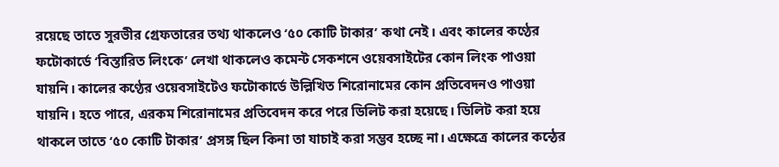রয়েছে তাতে সুরভীর গ্রেফতারের তথ্য থাকলেও ‘৫০ কোটি টাকার’ কথা নেই। এবং কালের কণ্ঠের ফটোকার্ডে ‘বিস্তারিত লিংকে’ লেখা থাকলেও কমেন্ট সেকশনে ওয়েবসাইটের কোন লিংক পাওয়া যায়নি। কালের কণ্ঠের ওয়েবসাইটেও ফটোকার্ডে উল্লিখিত শিরোনামের কোন প্রতিবেদনও পাওয়া যায়নি। হতে পারে, এরকম শিরোনামের প্রতিবেদন করে পরে ডিলিট করা হয়েছে। ডিলিট করা হয়ে থাকলে তাতে ‘৫০ কোটি টাকার’ প্রসঙ্গ ছিল কিনা তা যাচাই করা সম্ভব হচ্ছে না। এক্ষেত্রে কালের কন্ঠের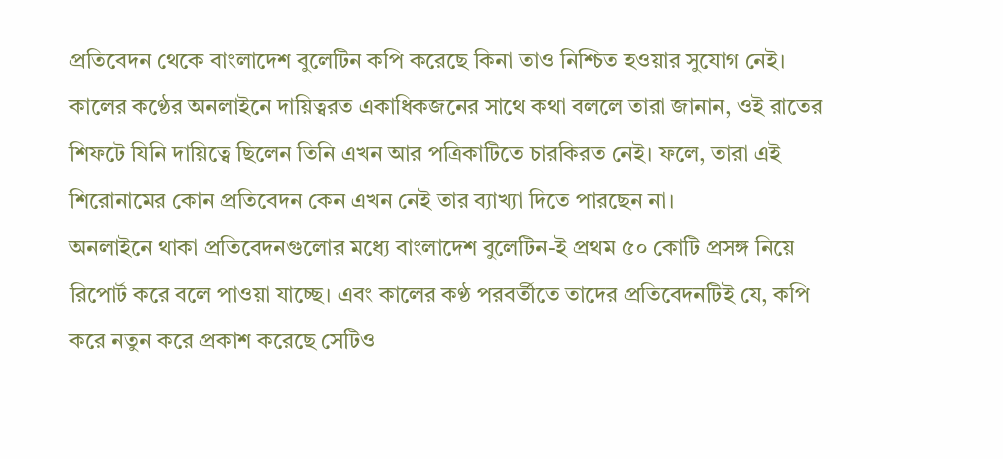প্রতিবেদন থেকে বাংলাদেশ বুলেটিন কপি করেছে কিনা তাও নিশ্চিত হওয়ার সুযোগ নেই।
কালের কণ্ঠের অনলাইনে দায়িত্বরত একাধিকজনের সাথে কথা বললে তারা জানান, ওই রাতের শিফটে যিনি দায়িত্বে ছিলেন তিনি এখন আর পত্রিকাটিতে চারকিরত নেই। ফলে, তারা এই শিরোনামের কোন প্রতিবেদন কেন এখন নেই তার ব্যাখ্যা দিতে পারছেন না।
অনলাইনে থাকা প্রতিবেদনগুলোর মধ্যে বাংলাদেশ বুলেটিন-ই প্রথম ৫০ কোটি প্রসঙ্গ নিয়ে রিপোর্ট করে বলে পাওয়া যাচ্ছে। এবং কালের কণ্ঠ পরবর্তীতে তাদের প্রতিবেদনটিই যে, কপি করে নতুন করে প্রকাশ করেছে সেটিও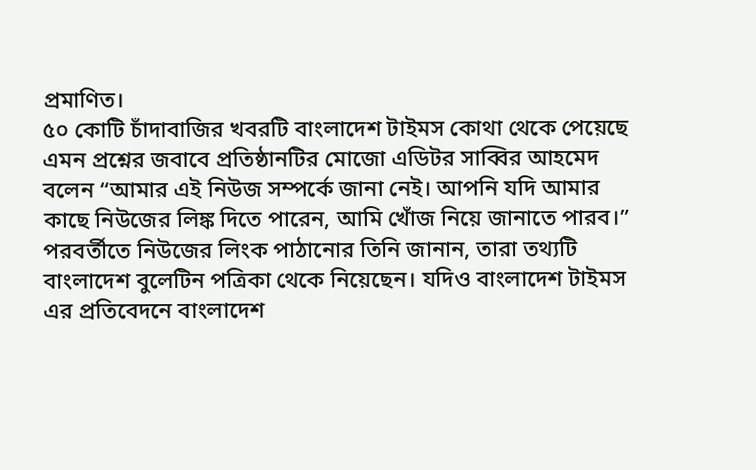প্রমাণিত।
৫০ কোটি চাঁদাবাজির খবরটি বাংলাদেশ টাইমস কোথা থেকে পেয়েছে এমন প্রশ্নের জবাবে প্রতিষ্ঠানটির মোজো এডিটর সাব্বির আহমেদ বলেন “আমার এই নিউজ সম্পর্কে জানা নেই। আপনি যদি আমার কাছে নিউজের লিঙ্ক দিতে পারেন, আমি খোঁজ নিয়ে জানাতে পারব।”
পরবর্তীতে নিউজের লিংক পাঠানোর তিনি জানান, তারা তথ্যটি বাংলাদেশ বুলেটিন পত্রিকা থেকে নিয়েছেন। যদিও বাংলাদেশ টাইমস এর প্রতিবেদনে বাংলাদেশ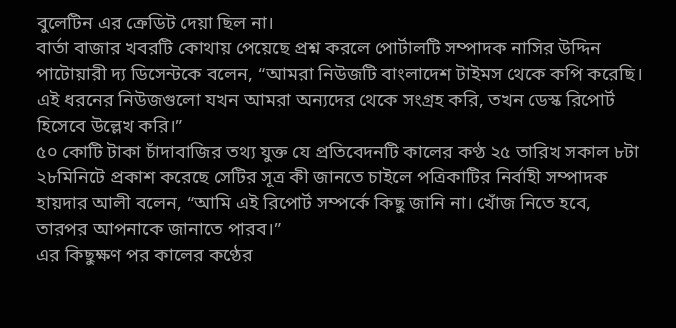বুলেটিন এর ক্রেডিট দেয়া ছিল না।
বার্তা বাজার খবরটি কোথায় পেয়েছে প্রশ্ন করলে পোর্টালটি সম্পাদক নাসির উদ্দিন পাটোয়ারী দ্য ডিসেন্টকে বলেন, “আমরা নিউজটি বাংলাদেশ টাইমস থেকে কপি করেছি। এই ধরনের নিউজগুলো যখন আমরা অন্যদের থেকে সংগ্রহ করি, তখন ডেস্ক রিপোর্ট হিসেবে উল্লেখ করি।”
৫০ কোটি টাকা চাঁদাবাজির তথ্য যুক্ত যে প্রতিবেদনটি কালের কণ্ঠ ২৫ তারিখ সকাল ৮টা ২৮মিনিটে প্রকাশ করেছে সেটির সূত্র কী জানতে চাইলে পত্রিকাটির নির্বাহী সম্পাদক হায়দার আলী বলেন, “আমি এই রিপোর্ট সম্পর্কে কিছু জানি না। খোঁজ নিতে হবে, তারপর আপনাকে জানাতে পারব।”
এর কিছুক্ষণ পর কালের কণ্ঠের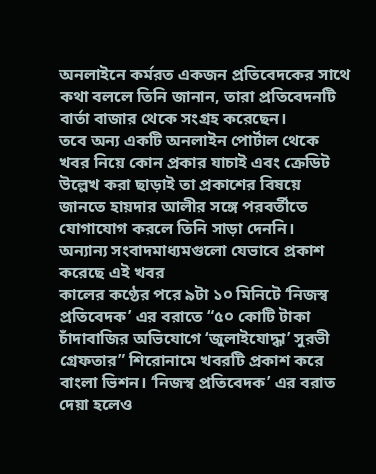অনলাইনে কর্মরত একজন প্রতিবেদকের সাথে কথা বললে তিনি জানান, তারা প্রতিবেদনটি বার্তা বাজার থেকে সংগ্রহ করেছেন।
তবে অন্য একটি অনলাইন পোর্টাল থেকে খবর নিয়ে কোন প্রকার যাচাই এবং ক্রেডিট উল্লেখ করা ছাড়াই তা প্রকাশের বিষয়ে জানতে হায়দার আলীর সঙ্গে পরবর্তীতে যোগাযোগ করলে তিনি সাড়া দেননি।
অন্যান্য সংবাদমাধ্যমগুলো যেভাবে প্রকাশ করেছে এই খবর
কালের কণ্ঠের পরে ৯টা ১০ মিনিটে ‘নিজস্ব প্রতিবেদক’ এর বরাতে “৫০ কোটি টাকা চাঁদাবাজির অভিযোগে ‘জুলাইযোদ্ধা’ সুরভী গ্রেফতার” শিরোনামে খবরটি প্রকাশ করে বাংলা ভিশন। ‘নিজস্ব প্রতিবেদক’ এর বরাত দেয়া হলেও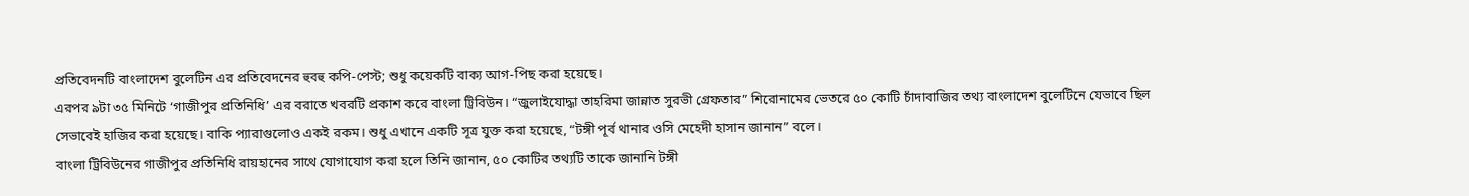প্রতিবেদনটি বাংলাদেশ বুলেটিন এর প্রতিবেদনের হুবহু কপি-পেস্ট; শুধু কয়েকটি বাক্য আগ-পিছ করা হয়েছে।
এরপর ৯টা ৩৫ মিনিটে ‘গাজীপুর প্রতিনিধি’ এর বরাতে খবরটি প্রকাশ করে বাংলা ট্রিবিউন। “জুলাইযোদ্ধা তাহরিমা জান্নাত সুরভী গ্রেফতার” শিরোনামের ভেতরে ৫০ কোটি চাঁদাবাজির তথ্য বাংলাদেশ বুলেটিনে যেভাবে ছিল সেভাবেই হাজির করা হয়েছে। বাকি প্যারাগুলোও একই রকম। শুধু এখানে একটি সূত্র যুক্ত করা হয়েছে, “টঙ্গী পূর্ব থানার ওসি মেহেদী হাসান জানান” বলে।
বাংলা ট্রিবিউনের গাজীপুর প্রতিনিধি রায়হানের সাথে যোগাযোগ করা হলে তিনি জানান, ৫০ কোটির তথ্যটি তাকে জানানি টঙ্গী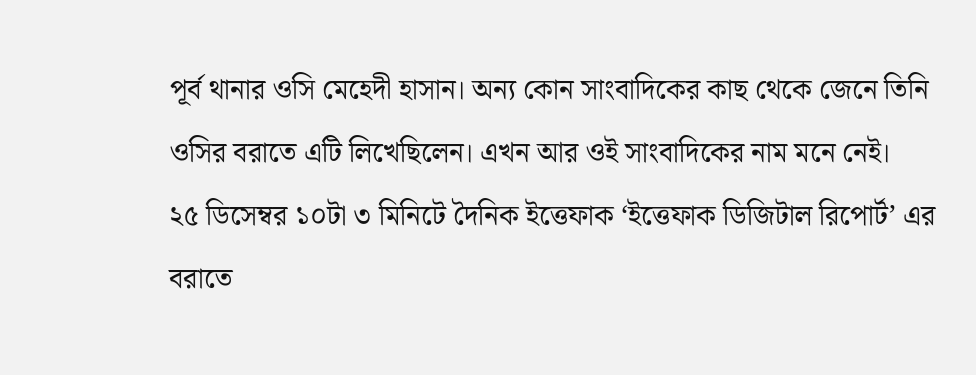পূর্ব থানার ওসি মেহেদী হাসান। অন্য কোন সাংবাদিকের কাছ থেকে জেনে তিনি ওসির বরাতে এটি লিখেছিলেন। এখন আর ওই সাংবাদিকের নাম মনে নেই।
২৫ ডিসেম্বর ১০টা ৩ মিনিটে দৈনিক ইত্তেফাক ‘ইত্তেফাক ডিজিটাল রিপোর্ট’ এর বরাতে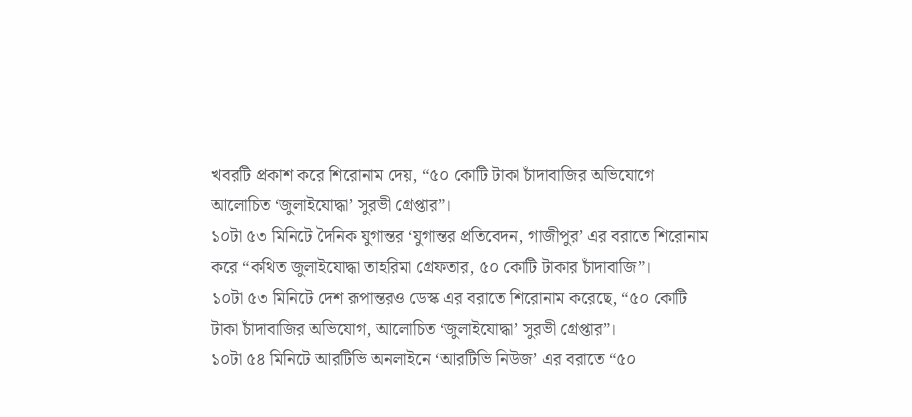খবরটি প্রকাশ করে শিরোনাম দেয়, “৫০ কোটি টাকা চাঁদাবাজির অভিযোগে আলোচিত ‘জুলাইযোদ্ধা’ সুরভী গ্রেপ্তার”।
১০টা ৫৩ মিনিটে দৈনিক যুগান্তর ‘যুগান্তর প্রতিবেদন, গাজীপুর’ এর বরাতে শিরোনাম করে “কথিত জুলাইযোদ্ধা তাহরিমা গ্রেফতার, ৫০ কোটি টাকার চাঁদাবাজি”।
১০টা ৫৩ মিনিটে দেশ রূপান্তরও ডেস্ক এর বরাতে শিরোনাম করেছে, “৫০ কোটি টাকা চাঁদাবাজির অভিযোগ, আলোচিত ‘জুলাইযোদ্ধা’ সুরভী গ্রেপ্তার”।
১০টা ৫৪ মিনিটে আরটিভি অনলাইনে ‘আরটিভি নিউজ’ এর বরাতে “৫০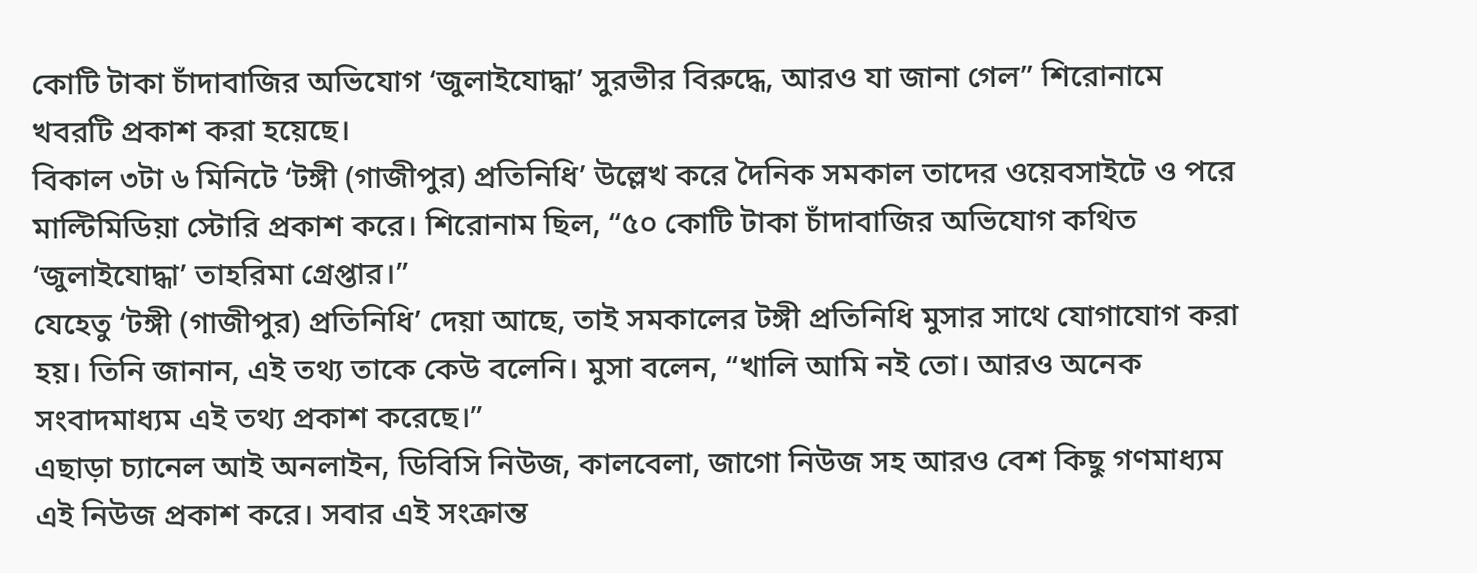কোটি টাকা চাঁদাবাজির অভিযোগ ‘জুলাইযোদ্ধা’ সুরভীর বিরুদ্ধে, আরও যা জানা গেল” শিরোনামে খবরটি প্রকাশ করা হয়েছে।
বিকাল ৩টা ৬ মিনিটে ‘টঙ্গী (গাজীপুর) প্রতিনিধি’ উল্লেখ করে দৈনিক সমকাল তাদের ওয়েবসাইটে ও পরে মাল্টিমিডিয়া স্টোরি প্রকাশ করে। শিরোনাম ছিল, “৫০ কোটি টাকা চাঁদাবাজির অভিযোগ কথিত ‘জুলাইযোদ্ধা’ তাহরিমা গ্রেপ্তার।”
যেহেতু ‘টঙ্গী (গাজীপুর) প্রতিনিধি’ দেয়া আছে, তাই সমকালের টঙ্গী প্রতিনিধি মুসার সাথে যোগাযোগ করা হয়। তিনি জানান, এই তথ্য তাকে কেউ বলেনি। মুসা বলেন, “খালি আমি নই তো। আরও অনেক সংবাদমাধ্যম এই তথ্য প্রকাশ করেছে।”
এছাড়া চ্যানেল আই অনলাইন, ডিবিসি নিউজ, কালবেলা, জাগো নিউজ সহ আরও বেশ কিছু গণমাধ্যম এই নিউজ প্রকাশ করে। সবার এই সংক্রান্ত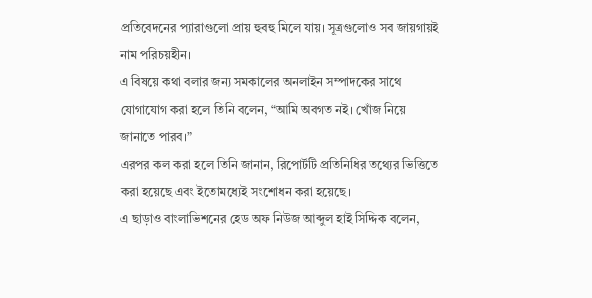প্রতিবেদনের প্যারাগুলো প্রায় হুবহু মিলে যায়। সূত্রগুলোও সব জায়গায়ই নাম পরিচয়হীন।
এ বিষয়ে কথা বলার জন্য সমকালের অনলাইন সম্পাদকের সাথে যোগাযোগ করা হলে তিনি বলেন, “আমি অবগত নই। খোঁজ নিয়ে জানাতে পারব।”
এরপর কল করা হলে তিনি জানান, রিপোর্টটি প্রতিনিধির তথ্যের ভিত্তিতে করা হয়েছে এবং ইতোমধ্যেই সংশোধন করা হয়েছে।
এ ছাড়াও বাংলাভিশনের হেড অফ নিউজ আব্দুল হাই সিদ্দিক বলেন,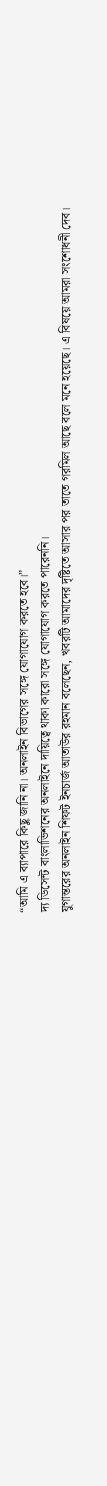“আমি এ ব্যাপারে কিছু জানি না। অনলাইন বিভাগের সঙ্গে যোগাযোগ করতে হবে।”
দ্য ডিসেন্ট বাংলাভিশনের অনলাইনে দায়িত্বে থাকা কারো সঙ্গে যোগাযোগ করতে পারেননি।
যুগান্তরের অনলাইন শিফট ইনচার্জ আতাউর রহমান বলেছেন, খবরটি আমাদের দৃষ্টিতে আসার পর তাতে গরমিল আছে বলে মনে হয়েছে। এ বিষয়ে আমরা সংশোধনী দেব।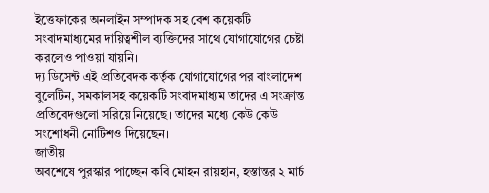ইত্তেফাকের অনলাইন সম্পাদক সহ বেশ কয়েকটি সংবাদমাধ্যমের দায়িত্বশীল ব্যক্তিদের সাথে যোগাযোগের চেষ্টা করলেও পাওয়া যায়নি।
দ্য ডিসেন্ট এই প্রতিবেদক কর্তৃক যোগাযোগের পর বাংলাদেশ বুলেটিন, সমকালসহ কয়েকটি সংবাদমাধ্যম তাদের এ সংক্রান্ত প্রতিবেদগুলো সরিয়ে নিয়েছে। তাদের মধ্যে কেউ কেউ সংশোধনী নোটিশও দিয়েছেন।
জাতীয়
অবশেষে পুরস্কার পাচ্ছেন কবি মোহন রায়হান, হস্তান্তর ২ মার্চ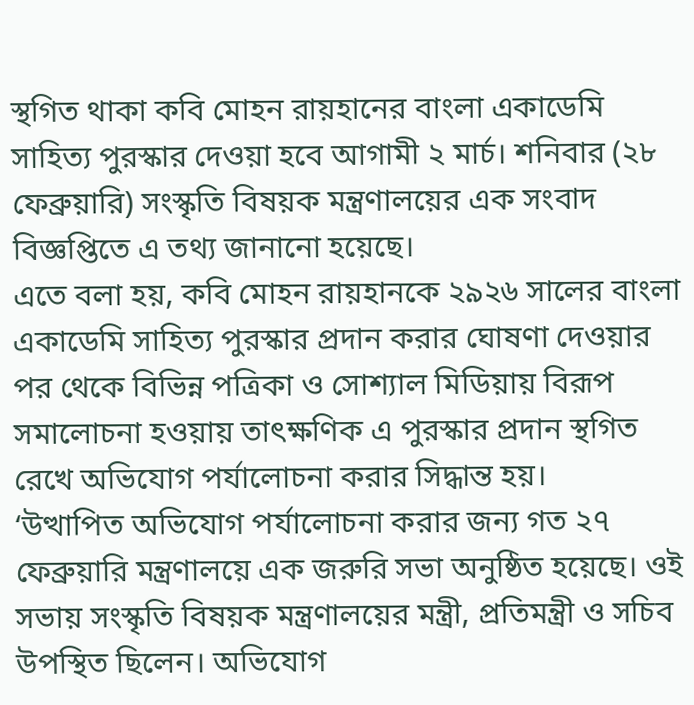স্থগিত থাকা কবি মোহন রায়হানের বাংলা একাডেমি সাহিত্য পুরস্কার দেওয়া হবে আগামী ২ মার্চ। শনিবার (২৮ ফেব্রুয়ারি) সংস্কৃতি বিষয়ক মন্ত্রণালয়ের এক সংবাদ বিজ্ঞপ্তিতে এ তথ্য জানানো হয়েছে।
এতে বলা হয়, কবি মোহন রায়হানকে ২৯২৬ সালের বাংলা একাডেমি সাহিত্য পুরস্কার প্রদান করার ঘোষণা দেওয়ার পর থেকে বিভিন্ন পত্রিকা ও সোশ্যাল মিডিয়ায় বিরূপ সমালোচনা হওয়ায় তাৎক্ষণিক এ পুরস্কার প্রদান স্থগিত রেখে অভিযোগ পর্যালোচনা করার সিদ্ধান্ত হয়।
‘উত্থাপিত অভিযোগ পর্যালোচনা করার জন্য গত ২৭ ফেব্রুয়ারি মন্ত্রণালয়ে এক জরুরি সভা অনুষ্ঠিত হয়েছে। ওই সভায় সংস্কৃতি বিষয়ক মন্ত্রণালয়ের মন্ত্রী, প্রতিমন্ত্রী ও সচিব উপস্থিত ছিলেন। অভিযোগ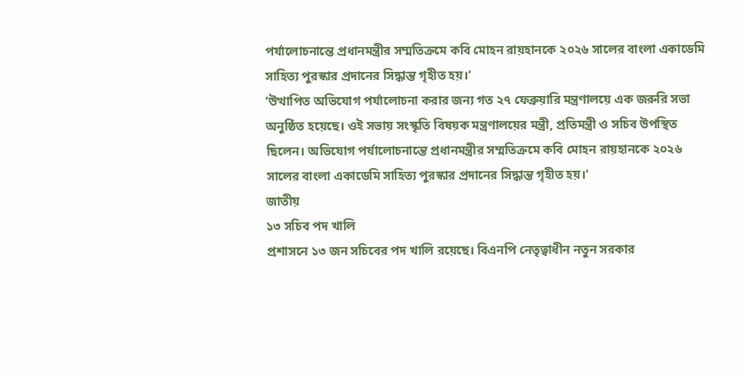পর্যালোচনান্তে প্রধানমন্ত্রীর সম্মতিক্রমে কবি মোহন রায়হানকে ২০২৬ সালের বাংলা একাডেমি সাহিত্য পুরস্কার প্রদানের সিদ্ধান্ত গৃহীত হয়।’
‘উত্থাপিত অভিযোগ পর্যালোচনা করার জন্য গত ২৭ ফেব্রুয়ারি মন্ত্রণালয়ে এক জরুরি সভা অনুষ্ঠিত হয়েছে। ওই সভায় সংস্কৃতি বিষয়ক মন্ত্রণালয়ের মন্ত্রী, প্রতিমন্ত্রী ও সচিব উপস্থিত ছিলেন। অভিযোগ পর্যালোচনান্তে প্রধানমন্ত্রীর সম্মতিক্রমে কবি মোহন রায়হানকে ২০২৬ সালের বাংলা একাডেমি সাহিত্য পুরস্কার প্রদানের সিদ্ধান্ত গৃহীত হয়।’
জাতীয়
১৩ সচিব পদ খালি
প্রশাসনে ১৩ জন সচিবের পদ খালি রয়েছে। বিএনপি নেতৃত্বাধীন নতুন সরকার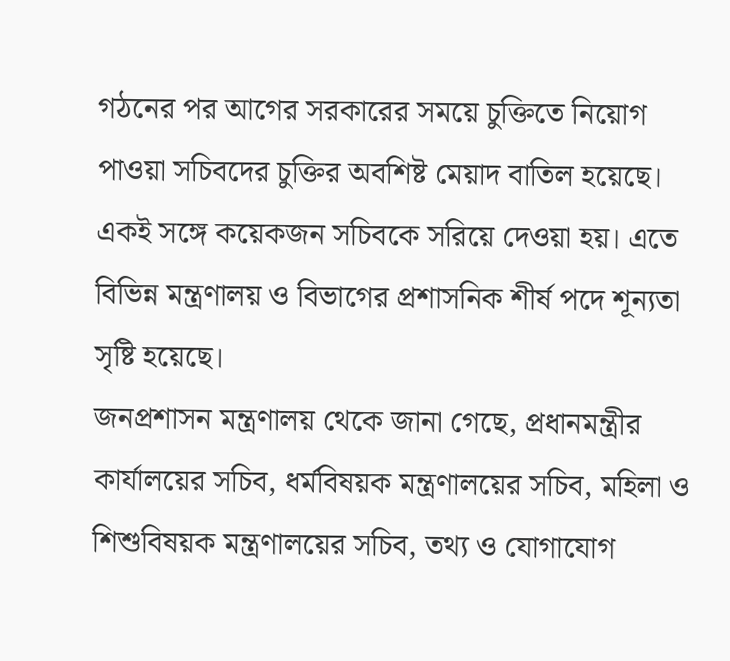গঠনের পর আগের সরকারের সময়ে চুক্তিতে নিয়োগ পাওয়া সচিবদের চুক্তির অবশিষ্ট মেয়াদ বাতিল হয়েছে। একই সঙ্গে কয়েকজন সচিবকে সরিয়ে দেওয়া হয়। এতে বিভিন্ন মন্ত্রণালয় ও বিভাগের প্রশাসনিক শীর্ষ পদে শূন্যতা সৃষ্টি হয়েছে।
জনপ্রশাসন মন্ত্রণালয় থেকে জানা গেছে, প্রধানমন্ত্রীর কার্যালয়ের সচিব, ধর্মবিষয়ক মন্ত্রণালয়ের সচিব, মহিলা ও শিশুবিষয়ক মন্ত্রণালয়ের সচিব, তথ্য ও যোগাযোগ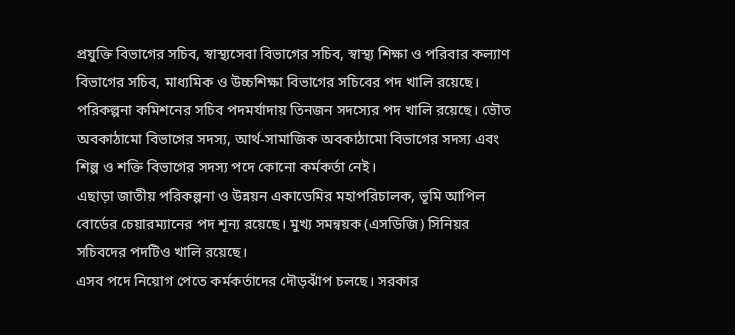প্রযুক্তি বিভাগের সচিব, স্বাস্থ্যসেবা বিভাগের সচিব, স্বাস্থ্য শিক্ষা ও পরিবার কল্যাণ বিভাগের সচিব, মাধ্যমিক ও উচ্চশিক্ষা বিভাগের সচিবের পদ খালি রয়েছে।
পরিকল্পনা কমিশনের সচিব পদমর্যাদায় তিনজন সদস্যের পদ খালি রয়েছে। ভৌত অবকাঠামো বিভাগের সদস্য, আর্থ-সামাজিক অবকাঠামো বিভাগের সদস্য এবং শিল্প ও শক্তি বিভাগের সদস্য পদে কোনো কর্মকর্তা নেই।
এছাড়া জাতীয় পরিকল্পনা ও উন্নয়ন একাডেমির মহাপরিচালক, ভূমি আপিল বোর্ডের চেয়ারম্যানের পদ শূন্য রয়েছে। মুখ্য সমন্বয়ক (এসডিজি) সিনিয়র সচিবদের পদটিও খালি রয়েছে।
এসব পদে নিয়োগ পেতে কর্মকর্তাদের দৌড়ঝাঁপ চলছে। সরকার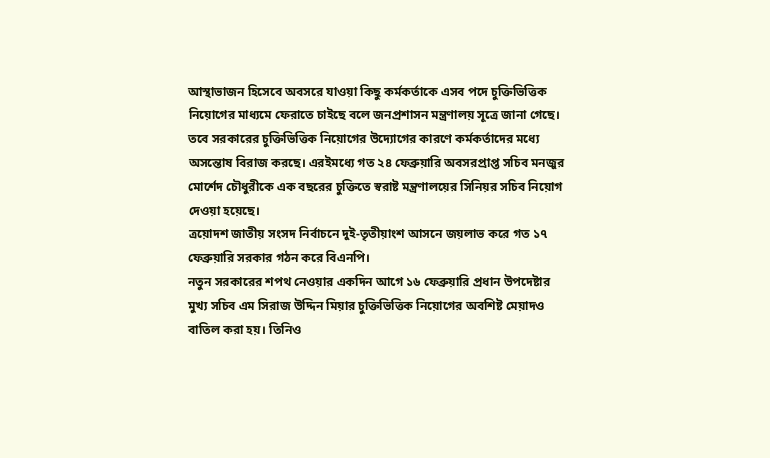আস্থাভাজন হিসেবে অবসরে যাওয়া কিছু কর্মকর্তাকে এসব পদে চুক্তিভিত্তিক নিয়োগের মাধ্যমে ফেরাতে চাইছে বলে জনপ্রশাসন মন্ত্রণালয় সূত্রে জানা গেছে।
তবে সরকারের চুক্তিভিত্তিক নিয়োগের উদ্যোগের কারণে কর্মকর্তাদের মধ্যে অসন্তোষ বিরাজ করছে। এরইমধ্যে গত ২৪ ফেব্রুয়ারি অবসরপ্রাপ্ত সচিব মনজুর মোর্শেদ চৌধুরীকে এক বছরের চুক্তিতে স্বরাষ্ট মন্ত্রণালয়ের সিনিয়র সচিব নিয়োগ দেওয়া হয়েছে।
ত্রয়োদশ জাতীয় সংসদ নির্বাচনে দুই-তৃতীয়াংশ আসনে জয়লাভ করে গত ১৭ ফেব্রুয়ারি সরকার গঠন করে বিএনপি।
নতুন সরকারের শপথ নেওয়ার একদিন আগে ১৬ ফেব্রুয়ারি প্রধান উপদেষ্টার মুখ্য সচিব এম সিরাজ উদ্দিন মিয়ার চুক্তিভিত্তিক নিয়োগের অবশিষ্ট মেয়াদও বাতিল করা হয়। তিনিও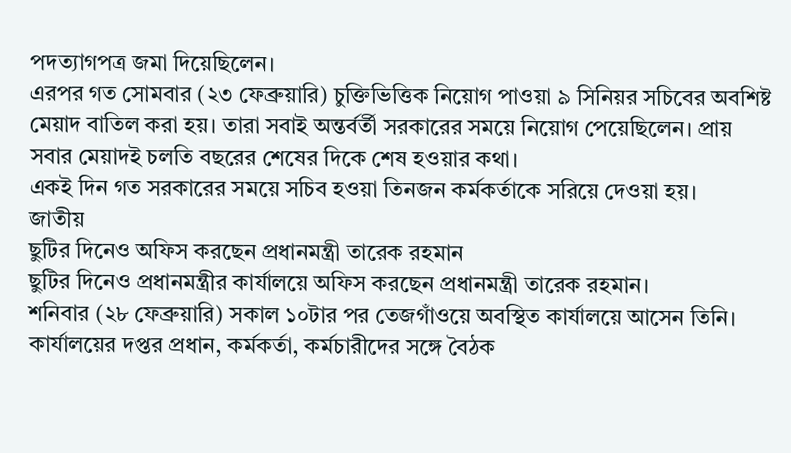পদত্যাগপত্র জমা দিয়েছিলেন।
এরপর গত সোমবার (২৩ ফেব্রুয়ারি) চুক্তিভিত্তিক নিয়োগ পাওয়া ৯ সিনিয়র সচিবের অবশিষ্ট মেয়াদ বাতিল করা হয়। তারা সবাই অন্তর্বর্তী সরকারের সময়ে নিয়োগ পেয়েছিলেন। প্রায় সবার মেয়াদই চলতি বছরের শেষের দিকে শেষ হওয়ার কথা।
একই দিন গত সরকারের সময়ে সচিব হওয়া তিনজন কর্মকর্তাকে সরিয়ে দেওয়া হয়।
জাতীয়
ছুটির দিনেও অফিস করছেন প্রধানমন্ত্রী তারেক রহমান
ছুটির দিনেও প্রধানমন্ত্রীর কার্যালয়ে অফিস করছেন প্রধানমন্ত্রী তারেক রহমান।
শনিবার (২৮ ফেব্রুয়ারি) সকাল ১০টার পর তেজগাঁওয়ে অবস্থিত কার্যালয়ে আসেন তিনি। কার্যালয়ের দপ্তর প্রধান, কর্মকর্তা, কর্মচারীদের সঙ্গে বৈঠক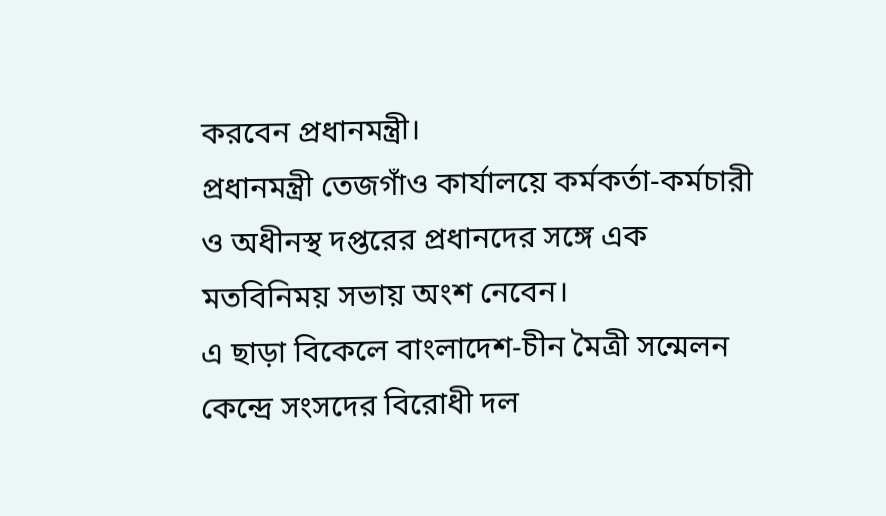করবেন প্রধানমন্ত্রী।
প্রধানমন্ত্রী তেজগাঁও কার্যালয়ে কর্মকর্তা-কর্মচারী ও অধীনস্থ দপ্তরের প্রধানদের সঙ্গে এক মতবিনিময় সভায় অংশ নেবেন।
এ ছাড়া বিকেলে বাংলাদেশ-চীন মৈত্রী সন্মেলন কেন্দ্রে সংসদের বিরোধী দল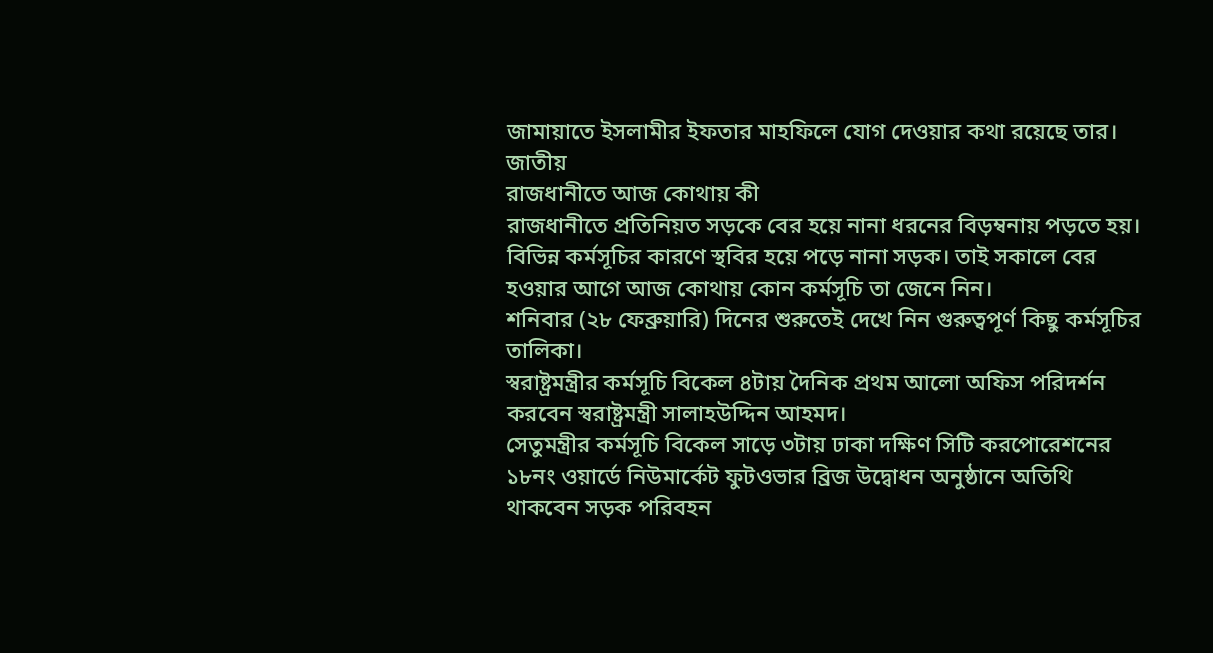জামায়াতে ইসলামীর ইফতার মাহফিলে যোগ দেওয়ার কথা রয়েছে তার।
জাতীয়
রাজধানীতে আজ কোথায় কী
রাজধানীতে প্রতিনিয়ত সড়কে বের হয়ে নানা ধরনের বিড়ম্বনায় পড়তে হয়। বিভিন্ন কর্মসূচির কারণে স্থবির হয়ে পড়ে নানা সড়ক। তাই সকালে বের হওয়ার আগে আজ কোথায় কোন কর্মসূচি তা জেনে নিন।
শনিবার (২৮ ফেব্রুয়ারি) দিনের শুরুতেই দেখে নিন গুরুত্বপূর্ণ কিছু কর্মসূচির তালিকা।
স্বরাষ্ট্রমন্ত্রীর কর্মসূচি বিকেল ৪টায় দৈনিক প্রথম আলো অফিস পরিদর্শন করবেন স্বরাষ্ট্রমন্ত্রী সালাহউদ্দিন আহমদ।
সেতুমন্ত্রীর কর্মসূচি বিকেল সাড়ে ৩টায় ঢাকা দক্ষিণ সিটি করপোরেশনের ১৮নং ওয়ার্ডে নিউমার্কেট ফুটওভার ব্রিজ উদ্বোধন অনুষ্ঠানে অতিথি থাকবেন সড়ক পরিবহন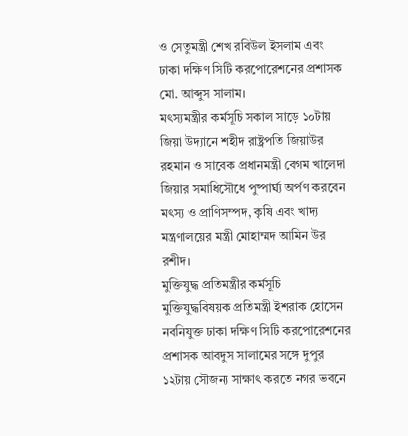ও সেতুমন্ত্রী শেখ রবিউল ইসলাম এবং ঢাকা দক্ষিণ সিটি করপোরেশনের প্রশাসক মো. আব্দুস সালাম।
মৎস্যমন্ত্রীর কর্মসূচি সকাল সাড়ে ১০টায় জিয়া উদ্যানে শহীদ রাষ্ট্রপতি জিয়াউর রহমান ও সাবেক প্রধানমন্ত্রী বেগম খালেদা জিয়ার সমাধিসৌধে পুষ্পার্ঘ্য অর্পণ করবেন মৎস্য ও প্রাণিসম্পদ, কৃষি এবং খাদ্য মন্ত্রণালয়ের মন্ত্রী মোহাম্মদ আমিন উর রশীদ।
মুক্তিযুদ্ধ প্রতিমন্ত্রীর কর্মসূচি মুক্তিযুদ্ধবিষয়ক প্রতিমন্ত্রী ইশরাক হোসেন নবনিযুক্ত ঢাকা দক্ষিণ সিটি করপোরেশনের প্রশাসক আবদুস সালামের সঙ্গে দুপুর ১২টায় সৌজন্য সাক্ষাৎ করতে নগর ভবনে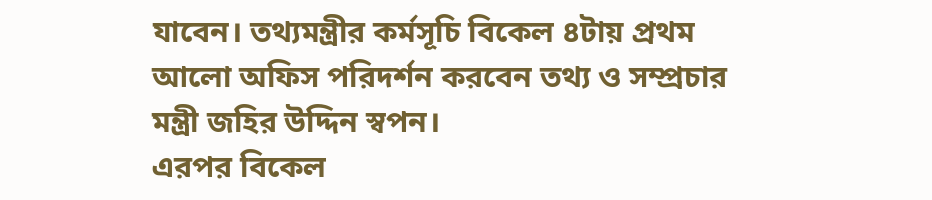যাবেন। তথ্যমন্ত্রীর কর্মসূচি বিকেল ৪টায় প্রথম আলো অফিস পরিদর্শন করবেন তথ্য ও সম্প্রচার মন্ত্রী জহির উদ্দিন স্বপন।
এরপর বিকেল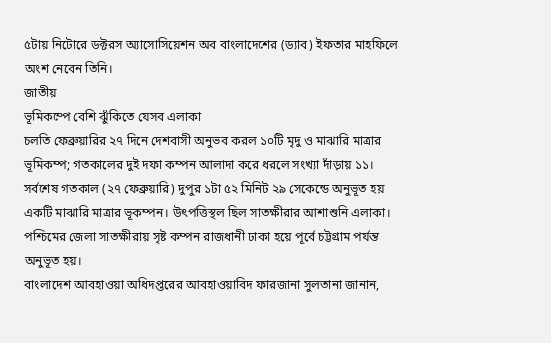৫টায় নিটোরে ডক্টরস অ্যাসোসিয়েশন অব বাংলাদেশের (ড্যাব) ইফতার মাহফিলে অংশ নেবেন তিনি।
জাতীয়
ভূমিকম্পে বেশি ঝুঁকিতে যেসব এলাকা
চলতি ফেব্রুয়ারির ২৭ দিনে দেশবাসী অনুভব করল ১০টি মৃদু ও মাঝারি মাত্রার ভূমিকম্প; গতকালের দুই দফা কম্পন আলাদা করে ধরলে সংখ্যা দাঁড়ায় ১১।
সর্বশেষ গতকাল (২৭ ফেব্রুয়ারি) দুপুর ১টা ৫২ মিনিট ২৯ সেকেন্ডে অনুভূত হয় একটি মাঝারি মাত্রার ভূকম্পন। উৎপত্তিস্থল ছিল সাতক্ষীরার আশাশুনি এলাকা। পশ্চিমের জেলা সাতক্ষীরায় সৃষ্ট কম্পন রাজধানী ঢাকা হয়ে পূর্বে চট্টগ্রাম পর্যন্ত অনুভূত হয়।
বাংলাদেশ আবহাওয়া অধিদপ্তরের আবহাওয়াবিদ ফারজানা সুলতানা জানান,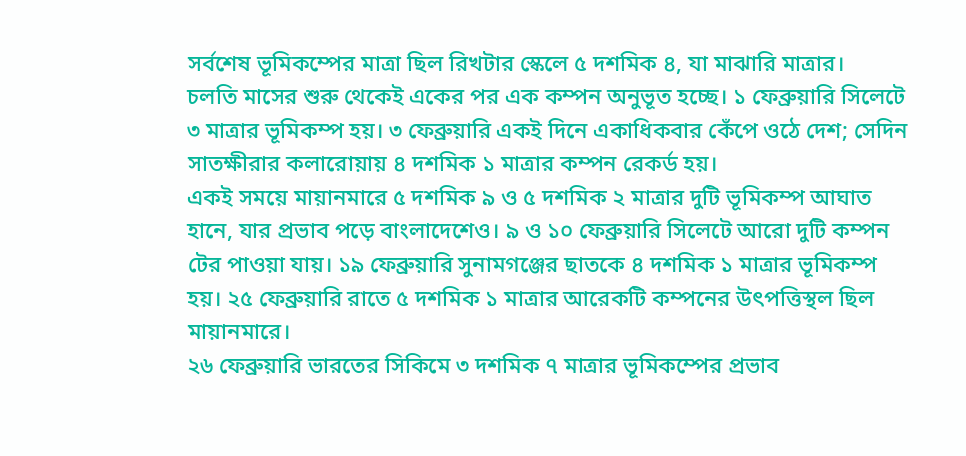সর্বশেষ ভূমিকম্পের মাত্রা ছিল রিখটার স্কেলে ৫ দশমিক ৪, যা মাঝারি মাত্রার।
চলতি মাসের শুরু থেকেই একের পর এক কম্পন অনুভূত হচ্ছে। ১ ফেব্রুয়ারি সিলেটে ৩ মাত্রার ভূমিকম্প হয়। ৩ ফেব্রুয়ারি একই দিনে একাধিকবার কেঁপে ওঠে দেশ; সেদিন সাতক্ষীরার কলারোয়ায় ৪ দশমিক ১ মাত্রার কম্পন রেকর্ড হয়।
একই সময়ে মায়ানমারে ৫ দশমিক ৯ ও ৫ দশমিক ২ মাত্রার দুটি ভূমিকম্প আঘাত হানে, যার প্রভাব পড়ে বাংলাদেশেও। ৯ ও ১০ ফেব্রুয়ারি সিলেটে আরো দুটি কম্পন টের পাওয়া যায়। ১৯ ফেব্রুয়ারি সুনামগঞ্জের ছাতকে ৪ দশমিক ১ মাত্রার ভূমিকম্প হয়। ২৫ ফেব্রুয়ারি রাতে ৫ দশমিক ১ মাত্রার আরেকটি কম্পনের উৎপত্তিস্থল ছিল মায়ানমারে।
২৬ ফেব্রুয়ারি ভারতের সিকিমে ৩ দশমিক ৭ মাত্রার ভূমিকম্পের প্রভাব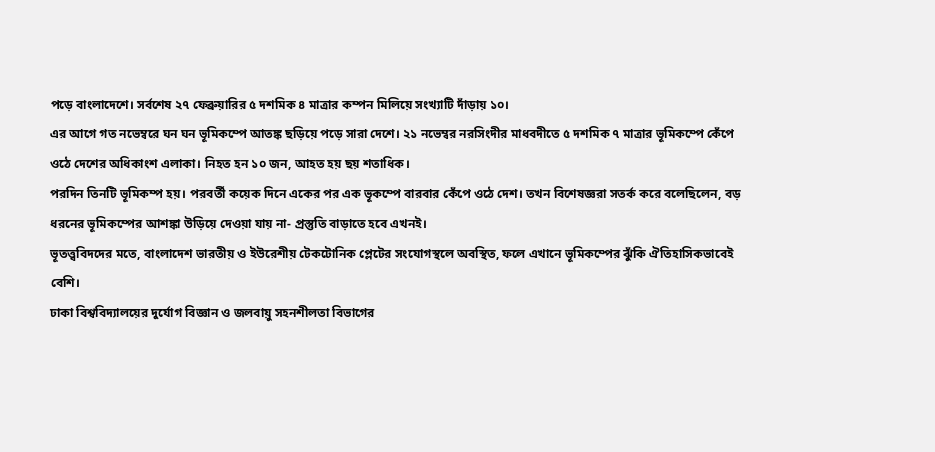পড়ে বাংলাদেশে। সর্বশেষ ২৭ ফেব্রুয়ারির ৫ দশমিক ৪ মাত্রার কম্পন মিলিয়ে সংখ্যাটি দাঁড়ায় ১০।
এর আগে গত নভেম্বরে ঘন ঘন ভূমিকম্পে আতঙ্ক ছড়িয়ে পড়ে সারা দেশে। ২১ নভেম্বর নরসিংদীর মাধবদীতে ৫ দশমিক ৭ মাত্রার ভূমিকম্পে কেঁপে ওঠে দেশের অধিকাংশ এলাকা। নিহত হন ১০ জন, আহত হয় ছয় শতাধিক।
পরদিন তিনটি ভূমিকম্প হয়। পরবর্তী কয়েক দিনে একের পর এক ভূকম্পে বারবার কেঁপে ওঠে দেশ। তখন বিশেষজ্ঞরা সতর্ক করে বলেছিলেন, বড় ধরনের ভূমিকম্পের আশঙ্কা উড়িয়ে দেওয়া যায় না- প্রস্তুতি বাড়াতে হবে এখনই।
ভূতত্ত্ববিদদের মতে, বাংলাদেশ ভারতীয় ও ইউরেশীয় টেকটোনিক প্লেটের সংযোগস্থলে অবস্থিত, ফলে এখানে ভূমিকম্পের ঝুঁকি ঐতিহাসিকভাবেই বেশি।
ঢাকা বিশ্ববিদ্যালয়ের দুর্যোগ বিজ্ঞান ও জলবায়ু সহনশীলতা বিভাগের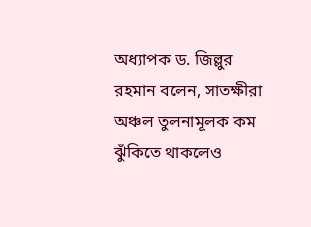অধ্যাপক ড. জিল্লুর রহমান বলেন, সাতক্ষীরা অঞ্চল তুলনামূলক কম ঝুঁকিতে থাকলেও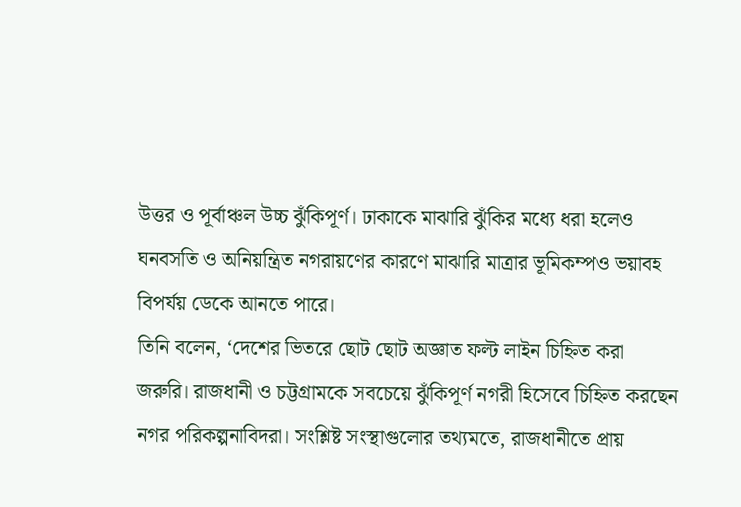উত্তর ও পূর্বাঞ্চল উচ্চ ঝুঁকিপূর্ণ। ঢাকাকে মাঝারি ঝুঁকির মধ্যে ধরা হলেও ঘনবসতি ও অনিয়ন্ত্রিত নগরায়ণের কারণে মাঝারি মাত্রার ভূমিকম্পও ভয়াবহ বিপর্যয় ডেকে আনতে পারে।
তিনি বলেন, ‘দেশের ভিতরে ছোট ছোট অজ্ঞাত ফল্ট লাইন চিহ্নিত করা জরুরি। রাজধানী ও চট্টগ্রামকে সবচেয়ে ঝুঁকিপূর্ণ নগরী হিসেবে চিহ্নিত করছেন নগর পরিকল্পনাবিদরা। সংশ্লিষ্ট সংস্থাগুলোর তথ্যমতে, রাজধানীতে প্রায়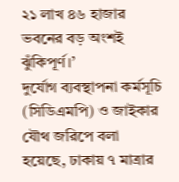২১ লাখ ৪৬ হাজার ভবনের বড় অংশই ঝুঁকিপূর্ণ।’
দুর্যোগ ব্যবস্থাপনা কর্মসূচি (সিডিএমপি) ও জাইকার যৌথ জরিপে বলা হয়েছে, ঢাকায় ৭ মাত্রার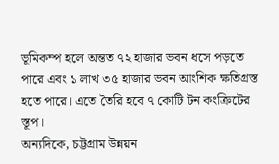ভূমিকম্প হলে অন্তত ৭২ হাজার ভবন ধসে পড়তে পারে এবং ১ লাখ ৩৫ হাজার ভবন আংশিক ক্ষতিগ্রস্ত হতে পারে। এতে তৈরি হবে ৭ কোটি টন কংক্রিটের স্তূপ।
অন্যদিকে, চট্টগ্রাম উন্নয়ন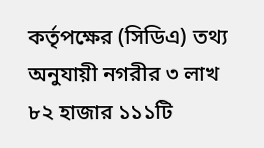কর্তৃপক্ষের (সিডিএ) তথ্য অনুযায়ী নগরীর ৩ লাখ ৮২ হাজার ১১১টি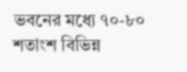ভবনের মধ্যে ৭০-৮০ শতাংশ বিভিন্ন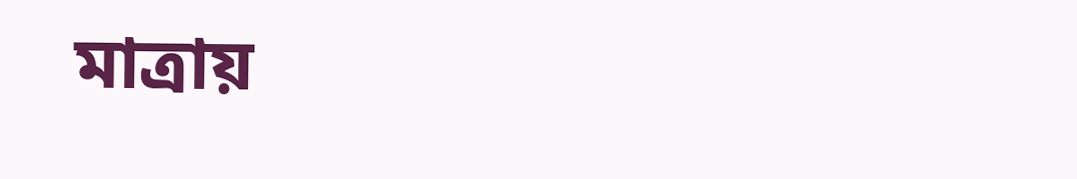মাত্রায়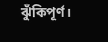ঝুঁকিপূর্ণ।